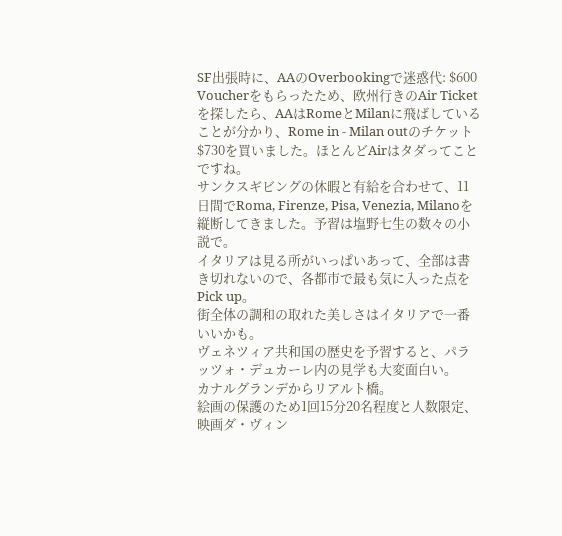SF出張時に、AAのOverbookingで迷惑代: $600 Voucherをもらったため、欧州行きのAir Ticketを探したら、AAはRomeとMilanに飛ばしていることが分かり、Rome in - Milan outのチケット$730を買いました。ほとんどAirはタダってことですね。
サンクスギビングの休暇と有給を合わせて、11日間でRoma, Firenze, Pisa, Venezia, Milanoを縦断してきました。予習は塩野七生の数々の小説で。
イタリアは見る所がいっぱいあって、全部は書き切れないので、各都市で最も気に入った点をPick up。
街全体の調和の取れた美しさはイタリアで一番いいかも。
ヴェネツィア共和国の歴史を予習すると、パラッツォ・デュカーレ内の見学も大変面白い。
カナルグランデからリアルト橋。
絵画の保護のため1回15分20名程度と人数限定、映画ダ・ヴィン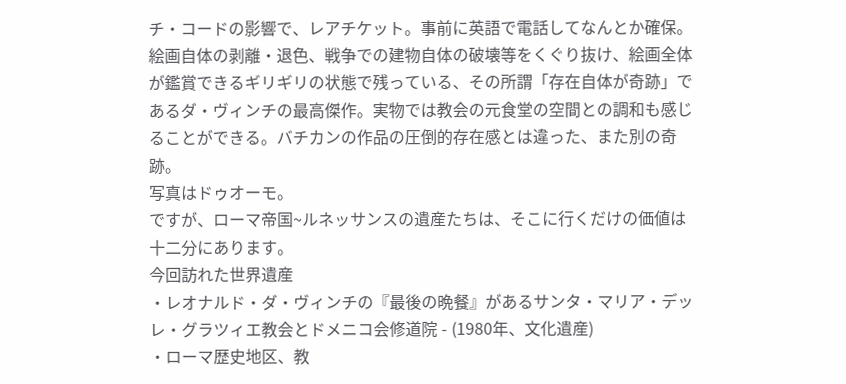チ・コードの影響で、レアチケット。事前に英語で電話してなんとか確保。
絵画自体の剥離・退色、戦争での建物自体の破壊等をくぐり抜け、絵画全体が鑑賞できるギリギリの状態で残っている、その所謂「存在自体が奇跡」であるダ・ヴィンチの最高傑作。実物では教会の元食堂の空間との調和も感じることができる。バチカンの作品の圧倒的存在感とは違った、また別の奇跡。
写真はドゥオーモ。
ですが、ローマ帝国~ルネッサンスの遺産たちは、そこに行くだけの価値は十二分にあります。
今回訪れた世界遺産
・レオナルド・ダ・ヴィンチの『最後の晩餐』があるサンタ・マリア・デッレ・グラツィエ教会とドメニコ会修道院 - (1980年、文化遺産)
・ローマ歴史地区、教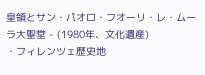皇領とサン・パオロ・フオーリ・レ・ムーラ大聖堂 - (1980年、文化遺産)
・フィレンツェ歴史地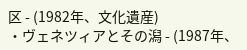区 - (1982年、文化遺産)
・ヴェネツィアとその潟 - (1987年、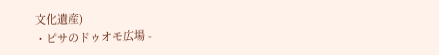文化遺産)
・ピサのドゥオモ広場 -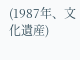(1987年、文化遺産)